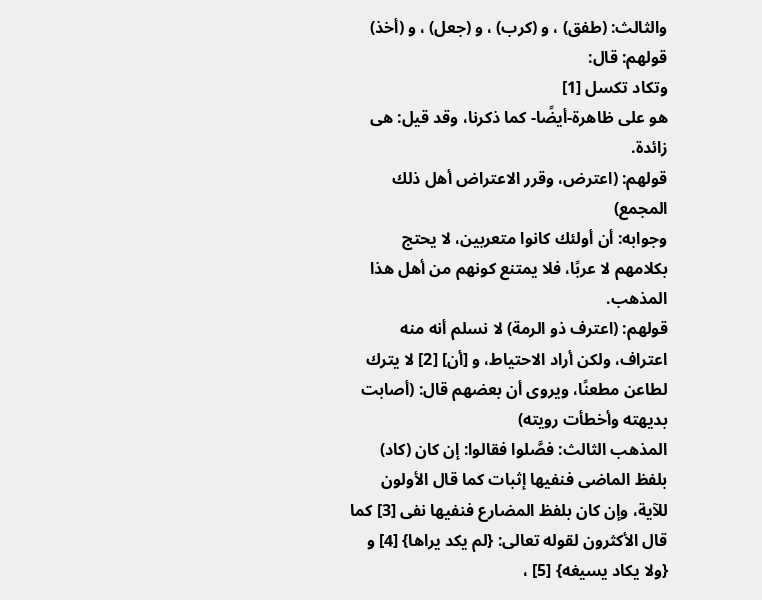والثالث: (طفق) ، و (كرب) ، و (جعل) ، و (أخذ)
قولهم: قال:
وتكاد تكسل [1]
هو على ظاهرة-أيضًا- كما ذكرنا، وقد قيل: هى زائدة.
قولهم: (اعترض، وقرر الاعتراض أهل ذلك المجمع)
وجوابه: أن أولئك كانوا متعربين، لا يحتج بكلامهم لا عربًا، فلا يمتنع كونهم من أهل هذا المذهب.
قولهم: (اعترف ذو الرمة) لا نسلم أنه منه اعتراف، ولكن أراد الاحتياط، و [أن] [2] لا يترك لطاعن مطعنًا، ويروى أن بعضهم قال: (أصابت بديهته وأخطأت رويته)
المذهب الثالث: فصَّلوا فقالوا: إن كان (كاد) بلفظ الماضى فنفيها إثبات كما قال الأولون للآية، وإن كان بلفظ المضارع فنفيها نفى [3] كما قال الأكثرون لقوله تعالى: {لم يكد يراها} [4] و {ولا يكاد يسيغه} [5] ،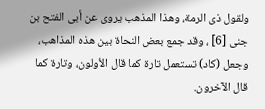ولقول ذى الرمة، وهذا المذهب يروى عن أبى الفتح بن جنى [6] ، وقد جمع بعض النحاة بين هذه المذاهب، وجعل (كاد) تستعمل تارة كما قال الأولون، وتارة كما قال الآخرون.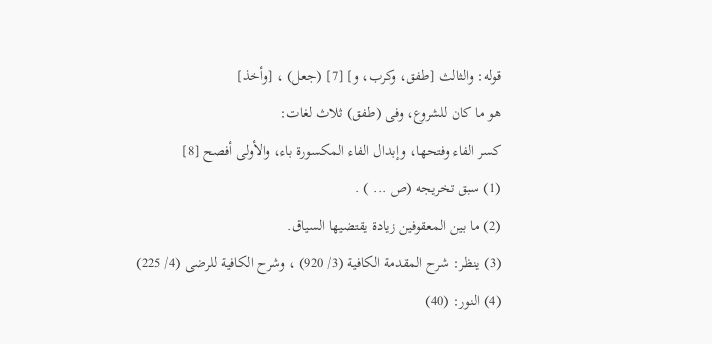قوله: والثالث [طفق، وكرب، و] [7] (جعل) ، [وأخذ]
هو ما كان للشروع، وفى (طفق) ثلاث لغات:
كسر الفاء وفتحها، وإبدال الفاء المكسورة باء، والأولى أفصح [8]
(1) سبق تخريجه (ص ... ) .
(2) ما بين المعقوفين زيادة يقتضيها السياق.
(3) ينظر: شرح المقدمة الكافية (3/ 920) ، وشرح الكافية للرضى (4/ 225)
(4) النور: (40)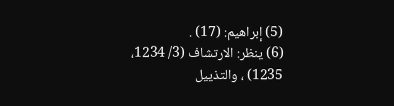(5) إبراهيم: (17) .
(6) ينظر: الارتشاف (3/ 1234، 1235) ، والتذييل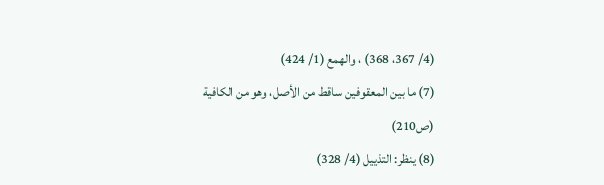(4/ 367، 368) ، والهمع (1/ 424)
(7) ما بين المعقوفين ساقط من الأصل، وهو من الكافية (ص210)
(8) ينظر: التذييل (4/ 328)